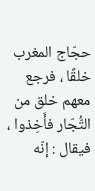حجّاج المغرب خلقًا ، فرجع معهم خلق من التُّجّار فأَخِذوا ، فيقال : إنّه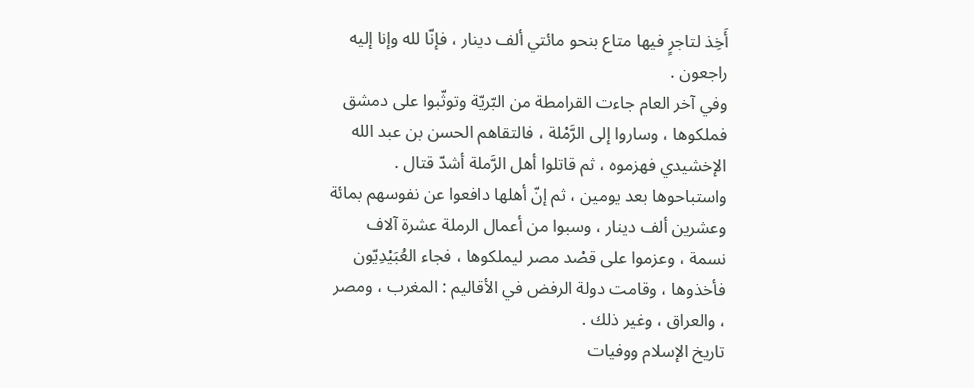أَخِذ لتاجرٍ فيها متاع بنحو مائتي ألف دينار ، فإنّا لله وإنا إليه راجعون .
وفي آخر العام جاءت القرامطة من البّريّة وتوثّبوا على دمشق فملكوها ، وساروا إلى الرَّمْلة ، فالتقاهم الحسن بن عبد الله الإخشيدي فهزموه ، ثم قاتلوا أهل الرَّملة أشدّ قتال . واستباحوها بعد يومين ، ثم إنّ أهلها دافعوا عن نفوسهم بمائة وعشرين ألف دينار ، وسبوا من أعمال الرملة عشرة آلاف نسمة ، وعزموا على قصْد مصر ليملكوها ، فجاء العُبَيْدِيّون فأخذوها ، وقامت دولة الرفض في الأقاليم : المغرب ، ومصر ، والعراق ، وغير ذلك .
تاريخ الإسلام ووفيات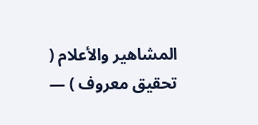المشاهير والأعلام ( تحقيق معروف ) —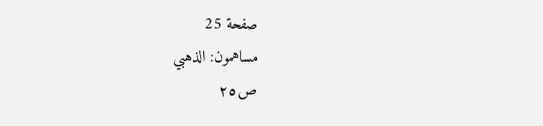صفحة 25
مساهمون: الذهبي
ص٢٥